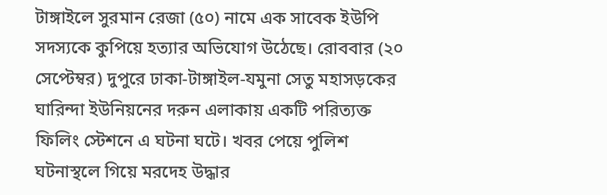টাঙ্গাইলে সুরমান রেজা (৫০) নামে এক সাবেক ইউপি সদস্যকে কুপিয়ে হত্যার অভিযোগ উঠেছে। রোববার (২০ সেপ্টেম্বর) দুপুরে ঢাকা-টাঙ্গাইল-যমুনা সেতু মহাসড়কের ঘারিন্দা ইউনিয়নের দরুন এলাকায় একটি পরিত্যক্ত ফিলিং স্টেশনে এ ঘটনা ঘটে। খবর পেয়ে পুলিশ ঘটনাস্থলে গিয়ে মরদেহ উদ্ধার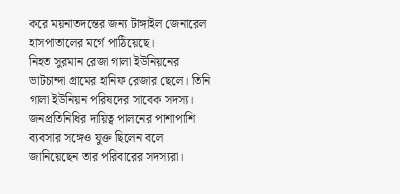করে ময়নাতদন্তের জন্য টাঙ্গাইল জেনারেল হাসপাতালের মর্গে পাঠিয়েছে।
নিহত সুরমান রেজা গালা ইউনিয়নের ভাটচান্দা গ্রামের হানিফ রেজার ছেলে। তিনি গালা ইউনিয়ন পরিষদের সাবেক সদস্য। জনপ্রতিনিধির দায়িত্ব পালনের পাশাপাশি ব্যবসার সঙ্গেও যুক্ত ছিলেন বলে জানিয়েছেন তার পরিবারের সদস্যরা।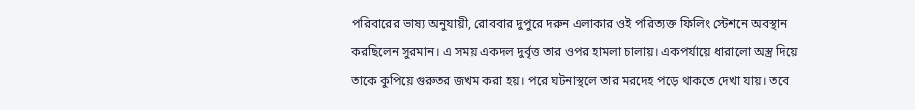পরিবারের ভাষ্য অনুযায়ী, রোববার দুপুরে দরুন এলাকার ওই পরিত্যক্ত ফিলিং স্টেশনে অবস্থান করছিলেন সুরমান। এ সময় একদল দুর্বৃত্ত তার ওপর হামলা চালায়। একপর্যায়ে ধারালো অস্ত্র দিয়ে তাকে কুপিয়ে গুরুতর জখম করা হয়। পরে ঘটনাস্থলে তার মরদেহ পড়ে থাকতে দেখা যায়। তবে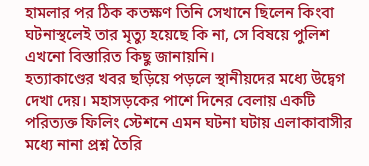হামলার পর ঠিক কতক্ষণ তিনি সেখানে ছিলেন কিংবা ঘটনাস্থলেই তার মৃত্যু হয়েছে কি না, সে বিষয়ে পুলিশ এখনো বিস্তারিত কিছু জানায়নি।
হত্যাকাণ্ডের খবর ছড়িয়ে পড়লে স্থানীয়দের মধ্যে উদ্বেগ দেখা দেয়। মহাসড়কের পাশে দিনের বেলায় একটি পরিত্যক্ত ফিলিং স্টেশনে এমন ঘটনা ঘটায় এলাকাবাসীর মধ্যে নানা প্রশ্ন তৈরি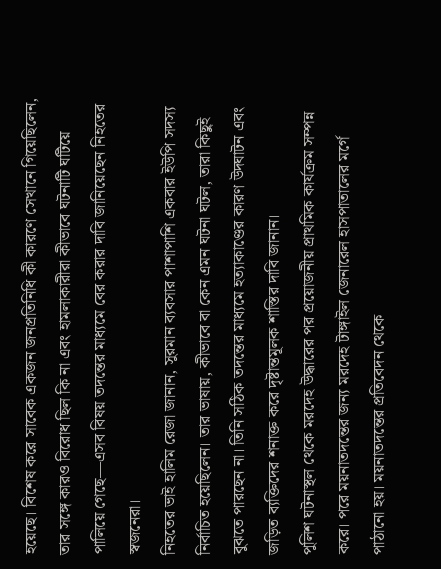হয়েছে। বিশেষ করে সাবেক একজন জনপ্রতিনিধি কী কারণে সেখানে গিয়েছিলেন, তার সঙ্গে কারও বিরোধ ছিল কি না এবং হামলাকারীরা কীভাবে ঘটনাটি ঘটিয়ে পালিয়ে গেছে—এসব বিষয় তদন্তের মাধ্যমে বের করার দাবি জানিয়েছেন নিহতের স্বজনেরা।
নিহতের ভাই হালিম রেজা জানান, সুরমান ব্যবসার পাশাপাশি একবার ইউপি সদস্য নির্বাচিত হয়েছিলেন। তার ভাষায়, কীভাবে বা কেন এমন ঘটনা ঘটল, তারা কিছুই বুঝতে পারছেন না। তিনি সঠিক তদন্তের মাধ্যমে হত্যাকাণ্ডের কারণ উদ্ঘাটন এবং জড়িত ব্যক্তিদের শনাক্ত করে দৃষ্টান্তমূলক শাস্তির দাবি জানান।
পুলিশ ঘটনাস্থল থেকে মরদেহ উদ্ধারের পর প্রয়োজনীয় প্রাথমিক কার্যক্রম সম্পন্ন করে। পরে ময়নাতদন্তের জন্য মরদেহ টাঙ্গাইল জেনারেল হাসপাতালের মর্গে পাঠানো হয়। ময়নাতদন্তের প্রতিবেদন থেকে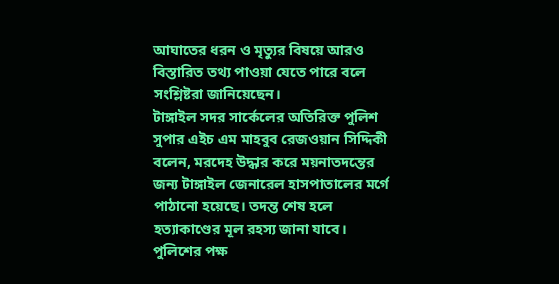আঘাতের ধরন ও মৃত্যুর বিষয়ে আরও বিস্তারিত তথ্য পাওয়া যেতে পারে বলে সংশ্লিষ্টরা জানিয়েছেন।
টাঙ্গাইল সদর সার্কেলের অতিরিক্ত পুলিশ সুপার এইচ এম মাহবুব রেজওয়ান সিদ্দিকী বলেন, মরদেহ উদ্ধার করে ময়নাতদন্তের জন্য টাঙ্গাইল জেনারেল হাসপাতালের মর্গে পাঠানো হয়েছে। তদন্ত শেষ হলে হত্যাকাণ্ডের মূল রহস্য জানা যাবে।
পুলিশের পক্ষ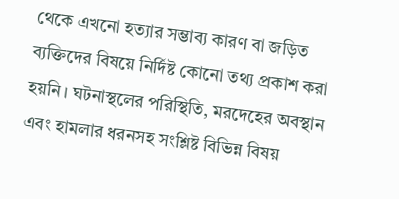থেকে এখনো হত্যার সম্ভাব্য কারণ বা জড়িত ব্যক্তিদের বিষয়ে নির্দিষ্ট কোনো তথ্য প্রকাশ করা হয়নি। ঘটনাস্থলের পরিস্থিতি, মরদেহের অবস্থান এবং হামলার ধরনসহ সংশ্লিষ্ট বিভিন্ন বিষয়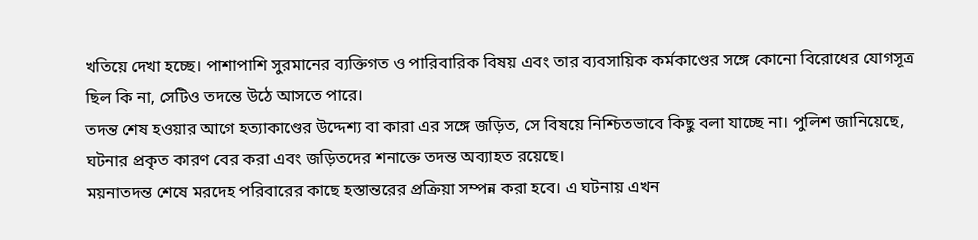খতিয়ে দেখা হচ্ছে। পাশাপাশি সুরমানের ব্যক্তিগত ও পারিবারিক বিষয় এবং তার ব্যবসায়িক কর্মকাণ্ডের সঙ্গে কোনো বিরোধের যোগসূত্র ছিল কি না, সেটিও তদন্তে উঠে আসতে পারে।
তদন্ত শেষ হওয়ার আগে হত্যাকাণ্ডের উদ্দেশ্য বা কারা এর সঙ্গে জড়িত, সে বিষয়ে নিশ্চিতভাবে কিছু বলা যাচ্ছে না। পুলিশ জানিয়েছে, ঘটনার প্রকৃত কারণ বের করা এবং জড়িতদের শনাক্তে তদন্ত অব্যাহত রয়েছে।
ময়নাতদন্ত শেষে মরদেহ পরিবারের কাছে হস্তান্তরের প্রক্রিয়া সম্পন্ন করা হবে। এ ঘটনায় এখন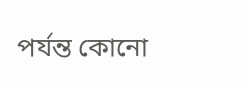পর্যন্ত কোনো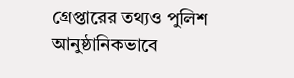গ্রেপ্তারের তথ্যও পুলিশ আনুষ্ঠানিকভাবে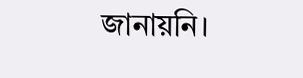জানায়নি।